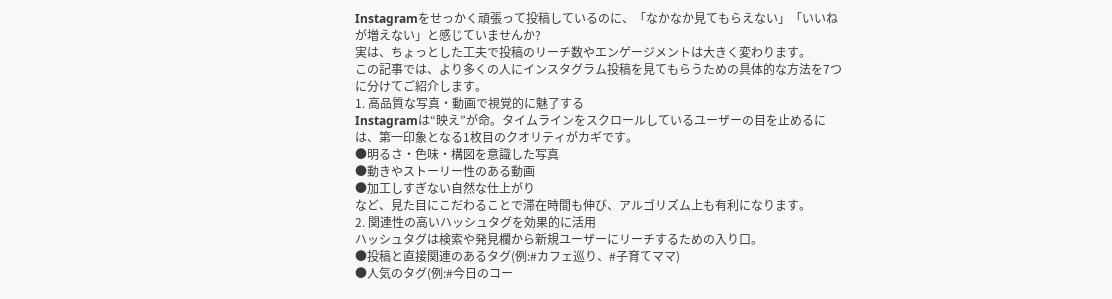Instagramをせっかく頑張って投稿しているのに、「なかなか見てもらえない」「いいねが増えない」と感じていませんか?
実は、ちょっとした工夫で投稿のリーチ数やエンゲージメントは大きく変わります。
この記事では、より多くの人にインスタグラム投稿を見てもらうための具体的な方法を7つに分けてご紹介します。
1. 高品質な写真・動画で視覚的に魅了する
Instagramは“映え”が命。タイムラインをスクロールしているユーザーの目を止めるには、第一印象となる1枚目のクオリティがカギです。
●明るさ・色味・構図を意識した写真
●動きやストーリー性のある動画
●加工しすぎない自然な仕上がり
など、見た目にこだわることで滞在時間も伸び、アルゴリズム上も有利になります。
2. 関連性の高いハッシュタグを効果的に活用
ハッシュタグは検索や発見欄から新規ユーザーにリーチするための入り口。
●投稿と直接関連のあるタグ(例:#カフェ巡り、#子育てママ)
●人気のタグ(例:#今日のコー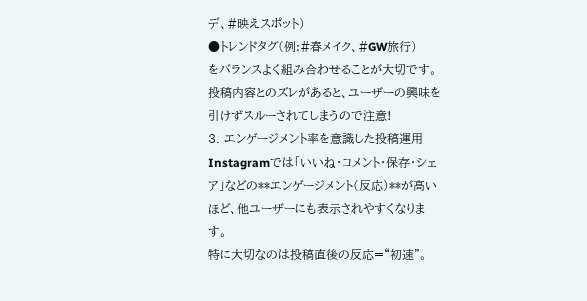デ、#映えスポット)
●トレンドタグ(例:#春メイク、#GW旅行)
をバランスよく組み合わせることが大切です。
投稿内容とのズレがあると、ユーザーの興味を引けずスルーされてしまうので注意!
3. エンゲージメント率を意識した投稿運用
Instagramでは「いいね・コメント・保存・シェア」などの**エンゲージメント(反応)**が高いほど、他ユーザーにも表示されやすくなります。
特に大切なのは投稿直後の反応=“初速”。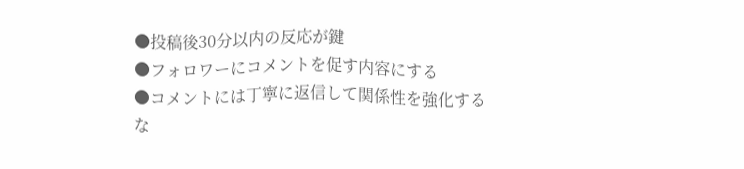●投稿後30分以内の反応が鍵
●フォロワーにコメントを促す内容にする
●コメントには丁寧に返信して関係性を強化する
な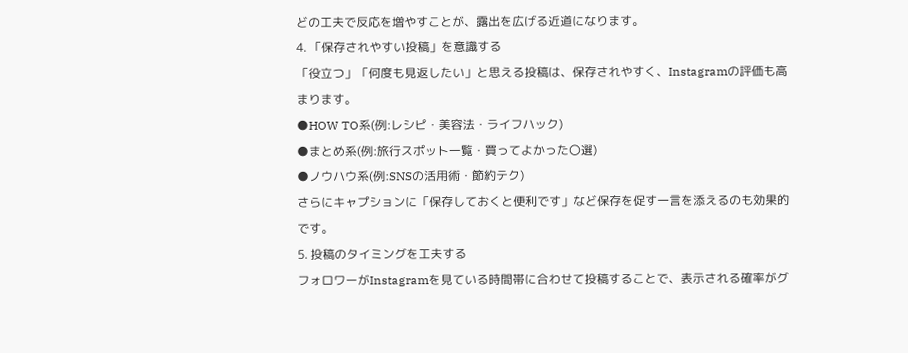どの工夫で反応を増やすことが、露出を広げる近道になります。
4. 「保存されやすい投稿」を意識する
「役立つ」「何度も見返したい」と思える投稿は、保存されやすく、Instagramの評価も高まります。
●HOW TO系(例:レシピ・美容法・ライフハック)
●まとめ系(例:旅行スポット一覧・買ってよかった〇選)
●ノウハウ系(例:SNSの活用術・節約テク)
さらにキャプションに「保存しておくと便利です」など保存を促す一言を添えるのも効果的です。
5. 投稿のタイミングを工夫する
フォロワーがInstagramを見ている時間帯に合わせて投稿することで、表示される確率がグ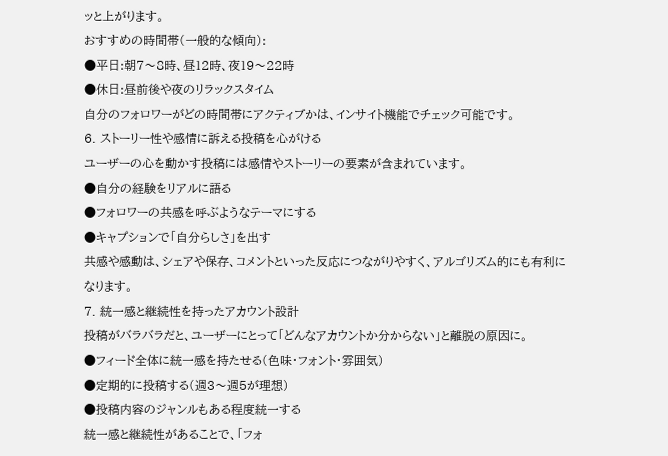ッと上がります。
おすすめの時間帯(一般的な傾向):
●平日:朝7〜8時、昼12時、夜19〜22時
●休日:昼前後や夜のリラックスタイム
自分のフォロワーがどの時間帯にアクティブかは、インサイト機能でチェック可能です。
6. ストーリー性や感情に訴える投稿を心がける
ユーザーの心を動かす投稿には感情やストーリーの要素が含まれています。
●自分の経験をリアルに語る
●フォロワーの共感を呼ぶようなテーマにする
●キャプションで「自分らしさ」を出す
共感や感動は、シェアや保存、コメントといった反応につながりやすく、アルゴリズム的にも有利になります。
7. 統一感と継続性を持ったアカウント設計
投稿がバラバラだと、ユーザーにとって「どんなアカウントか分からない」と離脱の原因に。
●フィード全体に統一感を持たせる(色味・フォント・雰囲気)
●定期的に投稿する(週3〜週5が理想)
●投稿内容のジャンルもある程度統一する
統一感と継続性があることで、「フォ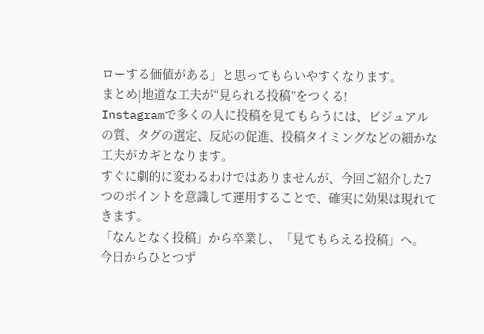ローする価値がある」と思ってもらいやすくなります。
まとめ|地道な工夫が“見られる投稿”をつくる!
Instagramで多くの人に投稿を見てもらうには、ビジュアルの質、タグの選定、反応の促進、投稿タイミングなどの細かな工夫がカギとなります。
すぐに劇的に変わるわけではありませんが、今回ご紹介した7つのポイントを意識して運用することで、確実に効果は現れてきます。
「なんとなく投稿」から卒業し、「見てもらえる投稿」へ。
今日からひとつず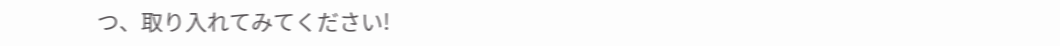つ、取り入れてみてください!